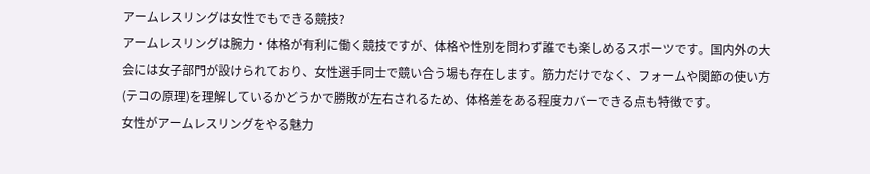アームレスリングは女性でもできる競技?
アームレスリングは腕力・体格が有利に働く競技ですが、体格や性別を問わず誰でも楽しめるスポーツです。国内外の大会には女子部門が設けられており、女性選手同士で競い合う場も存在します。筋力だけでなく、フォームや関節の使い方(テコの原理)を理解しているかどうかで勝敗が左右されるため、体格差をある程度カバーできる点も特徴です。
女性がアームレスリングをやる魅力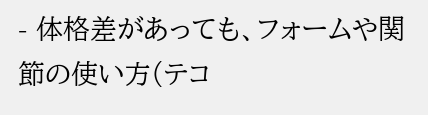- 体格差があっても、フォームや関節の使い方(テコ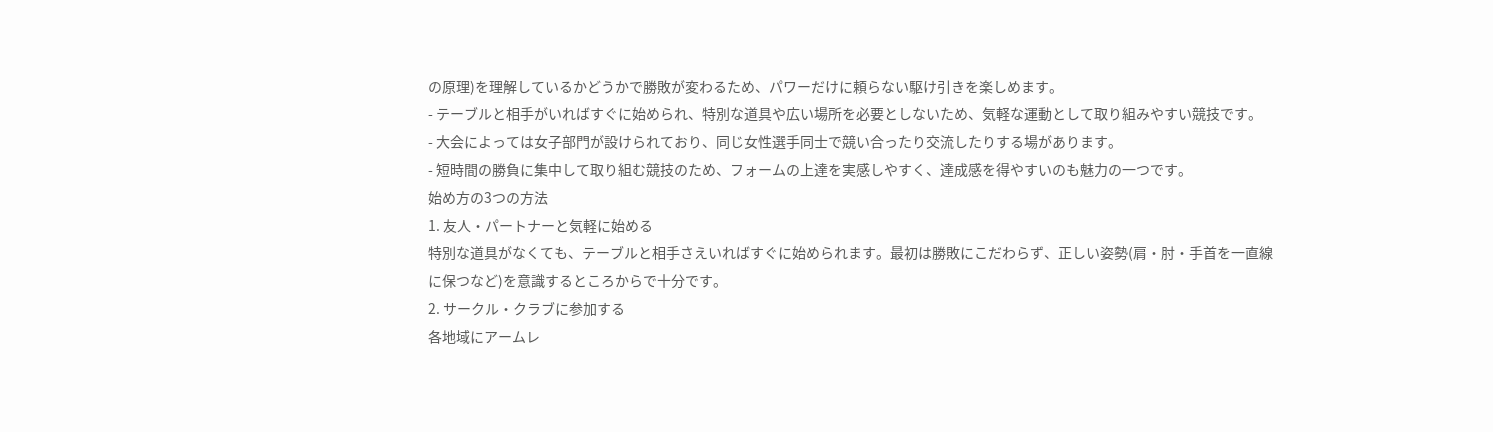の原理)を理解しているかどうかで勝敗が変わるため、パワーだけに頼らない駆け引きを楽しめます。
- テーブルと相手がいればすぐに始められ、特別な道具や広い場所を必要としないため、気軽な運動として取り組みやすい競技です。
- 大会によっては女子部門が設けられており、同じ女性選手同士で競い合ったり交流したりする場があります。
- 短時間の勝負に集中して取り組む競技のため、フォームの上達を実感しやすく、達成感を得やすいのも魅力の一つです。
始め方の3つの方法
1. 友人・パートナーと気軽に始める
特別な道具がなくても、テーブルと相手さえいればすぐに始められます。最初は勝敗にこだわらず、正しい姿勢(肩・肘・手首を一直線に保つなど)を意識するところからで十分です。
2. サークル・クラブに参加する
各地域にアームレ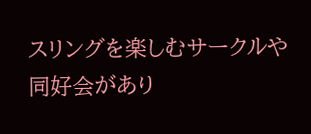スリングを楽しむサークルや同好会があり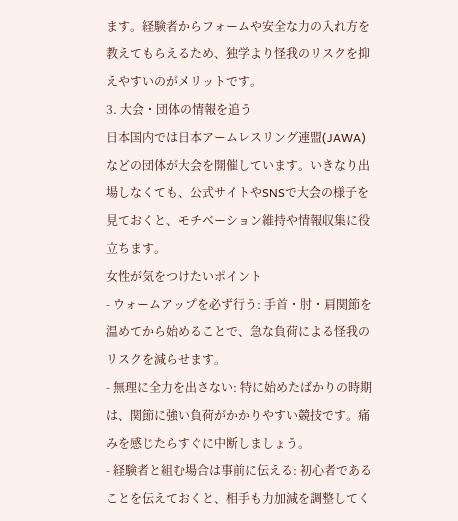ます。経験者からフォームや安全な力の入れ方を教えてもらえるため、独学より怪我のリスクを抑えやすいのがメリットです。
3. 大会・団体の情報を追う
日本国内では日本アームレスリング連盟(JAWA)などの団体が大会を開催しています。いきなり出場しなくても、公式サイトやSNSで大会の様子を見ておくと、モチベーション維持や情報収集に役立ちます。
女性が気をつけたいポイント
- ウォームアップを必ず行う: 手首・肘・肩関節を温めてから始めることで、急な負荷による怪我のリスクを減らせます。
- 無理に全力を出さない: 特に始めたばかりの時期は、関節に強い負荷がかかりやすい競技です。痛みを感じたらすぐに中断しましょう。
- 経験者と組む場合は事前に伝える: 初心者であることを伝えておくと、相手も力加減を調整してく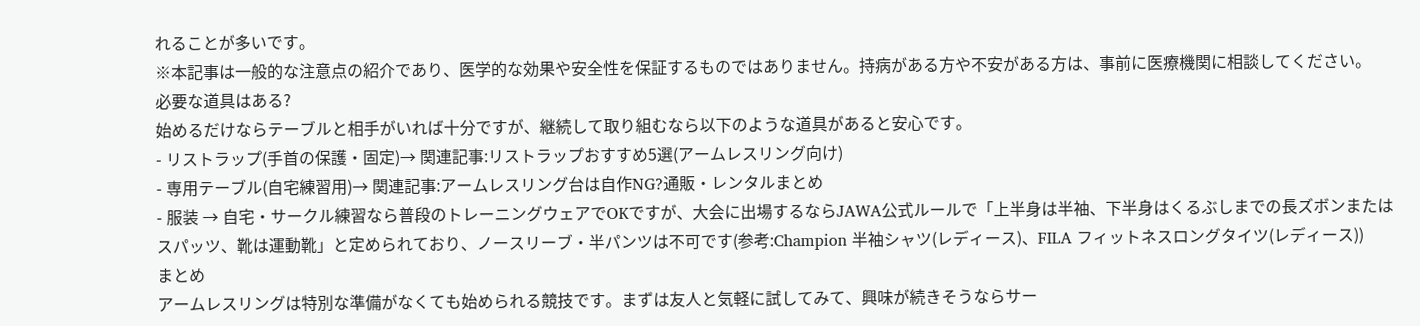れることが多いです。
※本記事は一般的な注意点の紹介であり、医学的な効果や安全性を保証するものではありません。持病がある方や不安がある方は、事前に医療機関に相談してください。
必要な道具はある?
始めるだけならテーブルと相手がいれば十分ですが、継続して取り組むなら以下のような道具があると安心です。
- リストラップ(手首の保護・固定)→ 関連記事:リストラップおすすめ5選(アームレスリング向け)
- 専用テーブル(自宅練習用)→ 関連記事:アームレスリング台は自作NG?通販・レンタルまとめ
- 服装 → 自宅・サークル練習なら普段のトレーニングウェアでOKですが、大会に出場するならJAWA公式ルールで「上半身は半袖、下半身はくるぶしまでの長ズボンまたはスパッツ、靴は運動靴」と定められており、ノースリーブ・半パンツは不可です(参考:Champion 半袖シャツ(レディース)、FILA フィットネスロングタイツ(レディース))
まとめ
アームレスリングは特別な準備がなくても始められる競技です。まずは友人と気軽に試してみて、興味が続きそうならサー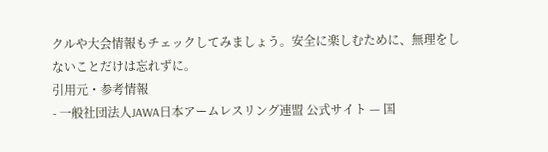クルや大会情報もチェックしてみましょう。安全に楽しむために、無理をしないことだけは忘れずに。
引用元・参考情報
- 一般社団法人JAWA日本アームレスリング連盟 公式サイト — 国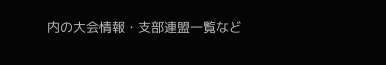内の大会情報・支部連盟一覧など